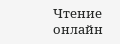Чтение онлайн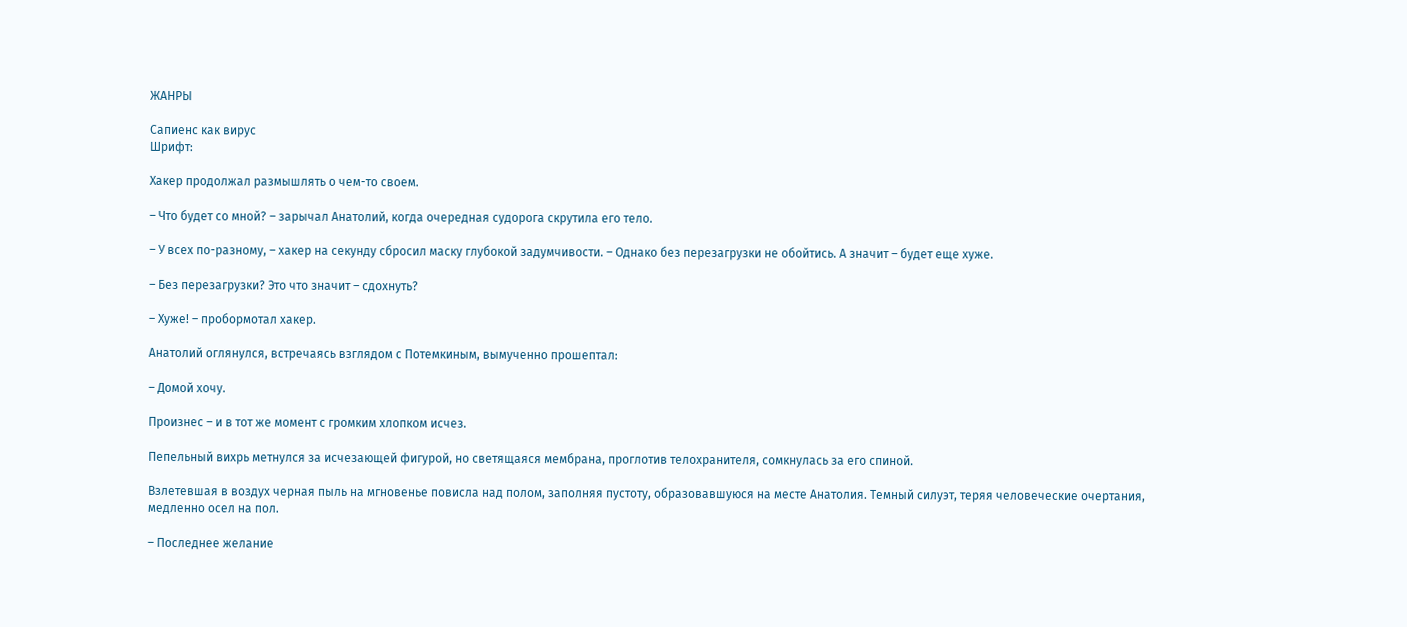ЖАНРЫ

Сапиенс как вирус
Шрифт:

Хакер продолжал размышлять о чем-то своем.

– Что будет со мной? – зарычал Анатолий, когда очередная судорога скрутила его тело.

– У всех по-разному, – хакер на секунду сбросил маску глубокой задумчивости. – Однако без перезагрузки не обойтись. А значит – будет еще хуже.

– Без перезагрузки? Это что значит – сдохнуть?

– Хуже! – пробормотал хакер.

Анатолий оглянулся, встречаясь взглядом с Потемкиным, вымученно прошептал:

– Домой хочу.

Произнес – и в тот же момент с громким хлопком исчез.

Пепельный вихрь метнулся за исчезающей фигурой, но светящаяся мембрана, проглотив телохранителя, сомкнулась за его спиной.

Взлетевшая в воздух черная пыль на мгновенье повисла над полом, заполняя пустоту, образовавшуюся на месте Анатолия. Темный силуэт, теряя человеческие очертания, медленно осел на пол.

– Последнее желание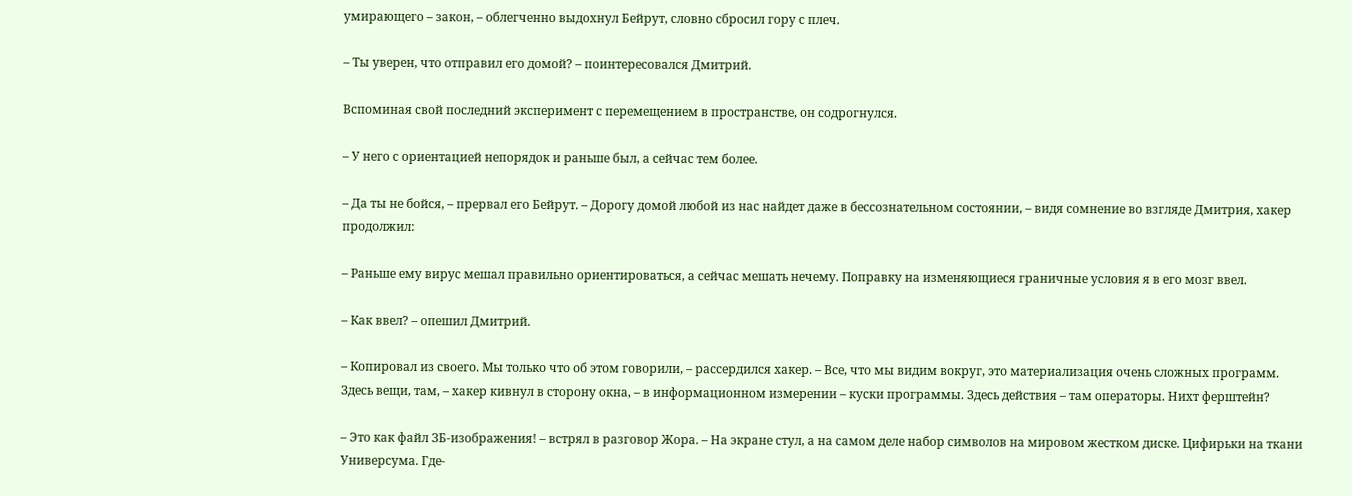умирающего – закон, – облегченно выдохнул Бейрут, словно сбросил гору с плеч.

– Ты уверен, что отправил его домой? – поинтересовался Дмитрий.

Вспоминая свой последний эксперимент с перемещением в пространстве, он содрогнулся.

– У него с ориентацией непорядок и раньше был, а сейчас тем более.

– Да ты не бойся, – прервал его Бейрут. – Дорогу домой любой из нас найдет даже в бессознательном состоянии, – видя сомнение во взгляде Дмитрия, хакер продолжил:

– Раньше ему вирус мешал правильно ориентироваться, а сейчас мешать нечему. Поправку на изменяющиеся граничные условия я в его мозг ввел.

– Как ввел? – опешил Дмитрий.

– Копировал из своего. Мы только что об этом говорили, – рассердился хакер. – Все, что мы видим вокруг, это материализация очень сложных программ. Здесь вещи, там, – хакер кивнул в сторону окна, – в информационном измерении – куски программы. Здесь действия – там операторы. Нихт ферштейн?

– Это как файл ЗБ-изображения! – встрял в разговор Жора. – На экране стул, а на самом деле набор символов на мировом жестком диске. Цифирьки на ткани Универсума. Где-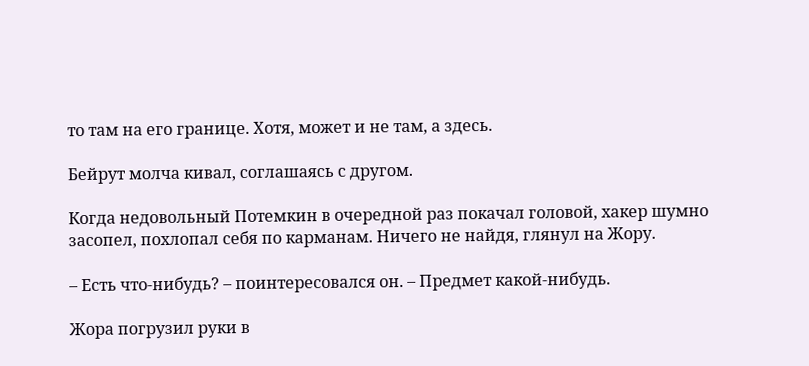то там на его границе. Хотя, может и не там, а здесь.

Бейрут молча кивал, соглашаясь с другом.

Когда недовольный Потемкин в очередной раз покачал головой, хакер шумно засопел, похлопал себя по карманам. Ничего не найдя, глянул на Жору.

– Есть что-нибудь? – поинтересовался он. – Предмет какой-нибудь.

Жора погрузил руки в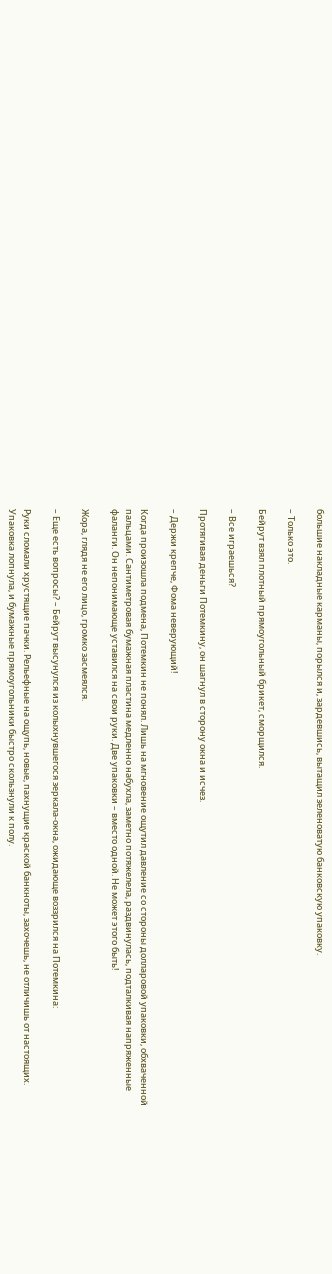большие накладные карманы, порылся и, зардевшись, вытащил зеленоватую банковскую упаковку.

– Только это.

Бейрут взял плотный прямоугольный брикет, сморщился.

– Все играешься?

Протягивая деньги Потемкину, он шагнул в сторону окна и исчез.

– Держи крепче, Фома неверующий!

Когда произошла подмена, Потемкин не понял. Лишь на мгновение ощутил давление со стороны долларовой упаковки, обхваченной пальцами. Сантиметровая бумажная пластина медленно набухла, заметно потяжелела, раздвинулась, подталкивая напряженные фаланги. Он непонимающе уставился на свои руки. Две упаковки – вместо одной. Не может этого быть!

Жора, глядя не его лицо, громко засмеялся.

– Еще есть вопросы? – Бейрут высунулся из колыхнувшегося зеркала-окна, ожидающе воззрился на Потемкина:

Руки сломали хрустящие пачки. Рельефные на ощупь, новые, пахнущие краской банкноты, захочешь, не отличишь от настоящих. Упаковка лопнула, и бумажные прямоугольники быстро скользнули к полу.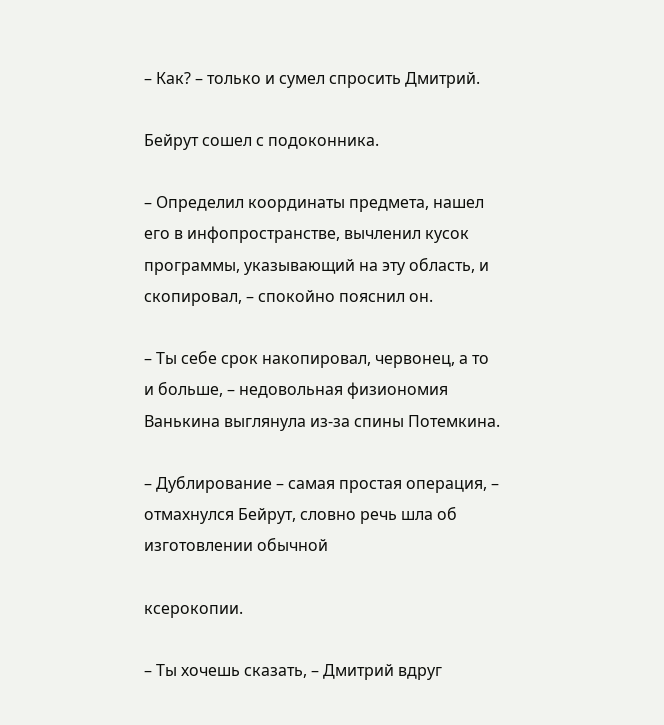– Как? – только и сумел спросить Дмитрий.

Бейрут сошел с подоконника.

– Определил координаты предмета, нашел его в инфопространстве, вычленил кусок программы, указывающий на эту область, и скопировал, – спокойно пояснил он.

– Ты себе срок накопировал, червонец, а то и больше, – недовольная физиономия Ванькина выглянула из-за спины Потемкина.

– Дублирование – самая простая операция, – отмахнулся Бейрут, словно речь шла об изготовлении обычной

ксерокопии.

– Ты хочешь сказать, – Дмитрий вдруг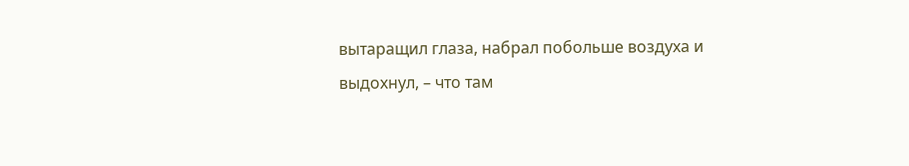вытаращил глаза, набрал побольше воздуха и выдохнул, – что там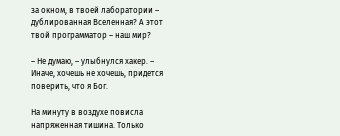за окном, в твоей лаборатории – дублированная Вселенная? А этот твой программатор – наш мир?

– Не думаю, – улыбнулся хакер. – Иначе, хочешь не хочешь, придется поверить, что я Бог.

На минуту в воздухе повисла напряженная тишина. Только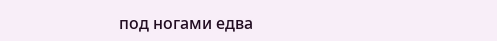под ногами едва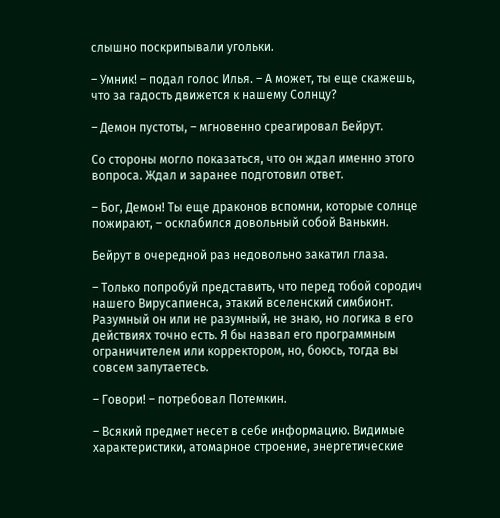слышно поскрипывали угольки.

– Умник! – подал голос Илья. – А может, ты еще скажешь, что за гадость движется к нашему Солнцу?

– Демон пустоты, – мгновенно среагировал Бейрут.

Со стороны могло показаться, что он ждал именно этого вопроса. Ждал и заранее подготовил ответ.

– Бог, Демон! Ты еще драконов вспомни, которые солнце пожирают, – осклабился довольный собой Ванькин.

Бейрут в очередной раз недовольно закатил глаза.

– Только попробуй представить, что перед тобой сородич нашего Вирусапиенса, этакий вселенский симбионт. Разумный он или не разумный, не знаю, но логика в его действиях точно есть. Я бы назвал его программным ограничителем или корректором, но, боюсь, тогда вы совсем запутаетесь.

– Говори! – потребовал Потемкин.

– Всякий предмет несет в себе информацию. Видимые характеристики, атомарное строение, энергетические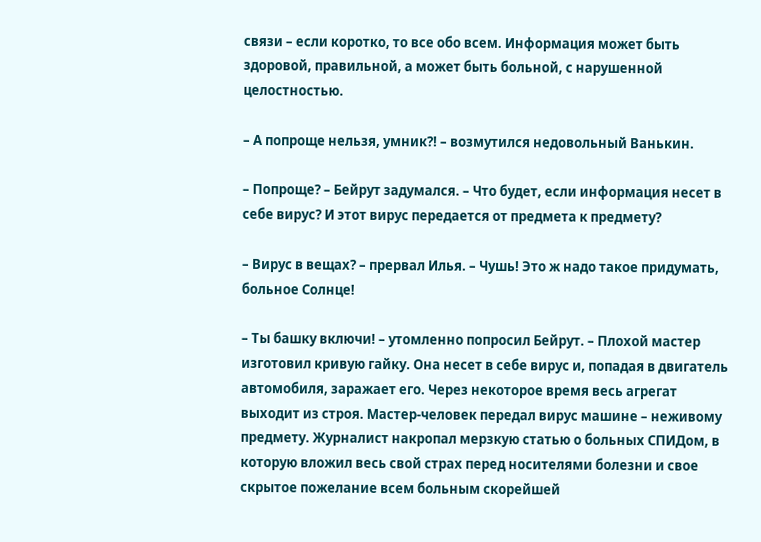связи – если коротко, то все обо всем. Информация может быть здоровой, правильной, а может быть больной, с нарушенной целостностью.

– А попроще нельзя, умник?! – возмутился недовольный Ванькин.

– Попроще? – Бейрут задумался. – Что будет, если информация несет в себе вирус? И этот вирус передается от предмета к предмету?

– Вирус в вещах? – прервал Илья. – Чушь! Это ж надо такое придумать, больное Солнце!

– Ты башку включи! – утомленно попросил Бейрут. – Плохой мастер изготовил кривую гайку. Она несет в себе вирус и, попадая в двигатель автомобиля, заражает его. Через некоторое время весь агрегат выходит из строя. Мастер-человек передал вирус машине – неживому предмету. Журналист накропал мерзкую статью о больных СПИДом, в которую вложил весь свой страх перед носителями болезни и свое скрытое пожелание всем больным скорейшей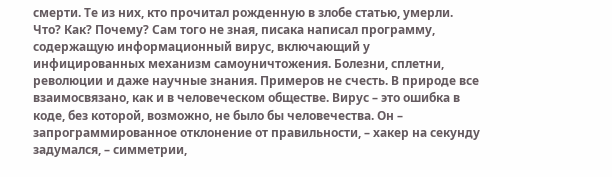смерти. Те из них, кто прочитал рожденную в злобе статью, умерли. Что? Как? Почему? Сам того не зная, писака написал программу, содержащую информационный вирус, включающий у инфицированных механизм самоуничтожения. Болезни, сплетни, революции и даже научные знания. Примеров не счесть. В природе все взаимосвязано, как и в человеческом обществе. Вирус – это ошибка в коде, без которой, возможно, не было бы человечества. Он – запрограммированное отклонение от правильности, – хакер на секунду задумался, – симметрии,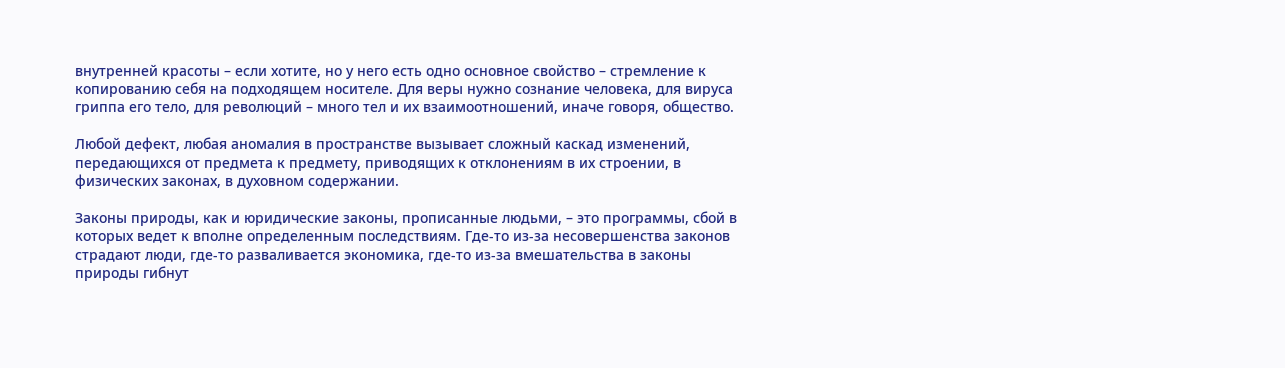внутренней красоты – если хотите, но у него есть одно основное свойство – стремление к копированию себя на подходящем носителе. Для веры нужно сознание человека, для вируса гриппа его тело, для революций – много тел и их взаимоотношений, иначе говоря, общество.

Любой дефект, любая аномалия в пространстве вызывает сложный каскад изменений, передающихся от предмета к предмету, приводящих к отклонениям в их строении, в физических законах, в духовном содержании.

Законы природы, как и юридические законы, прописанные людьми, – это программы, сбой в которых ведет к вполне определенным последствиям. Где-то из-за несовершенства законов страдают люди, где-то разваливается экономика, где-то из-за вмешательства в законы природы гибнут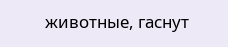животные, гаснут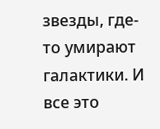звезды, где-то умирают галактики. И все это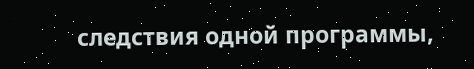следствия одной программы,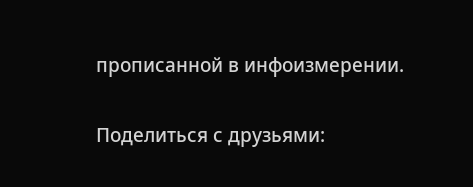прописанной в инфоизмерении.

Поделиться с друзьями: